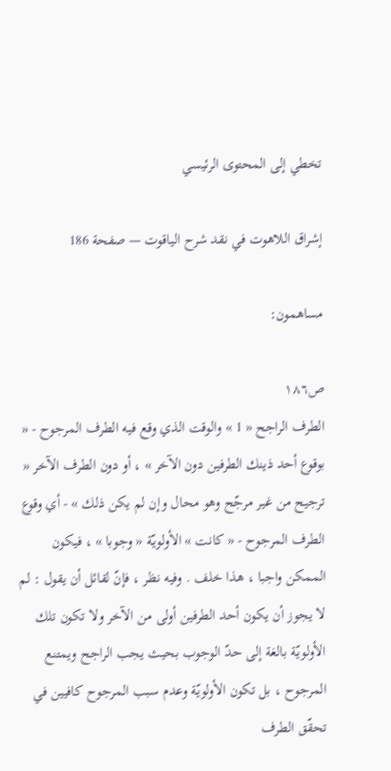تخطي إلى المحتوى الرئيسي

إشراق اللاهوت في نقد شرح الياقوت — صفحة 186

مساهمون:

ص١٨٦
الطرف الراجح « 1 » والوقت الذي وقع فيه الطرف المرجوح - « بوقوع أحد ذينك الطرفين دون الآخر » ، أو دون الطرف الآخر « ترجيح من غير مرجّح وهو محال وإن لم يكن ذلك » - أي وقوع الطرف المرجوح - « كانت » الأولويّة « وجوبا » ، فيكون الممكن واجبا ، هذا خلف . وفيه نظر ، فإنّ لقائل أن يقول : لم لا يجوز أن يكون أحد الطرفين أولى من الآخر ولا تكون تلك الأولويّة بالغة إلى حدّ الوجوب بحيث يجب الراجح ويمتنع المرجوح ، بل تكون الأولويّة وعدم سبب المرجوح كافيين في تحقّق الطرف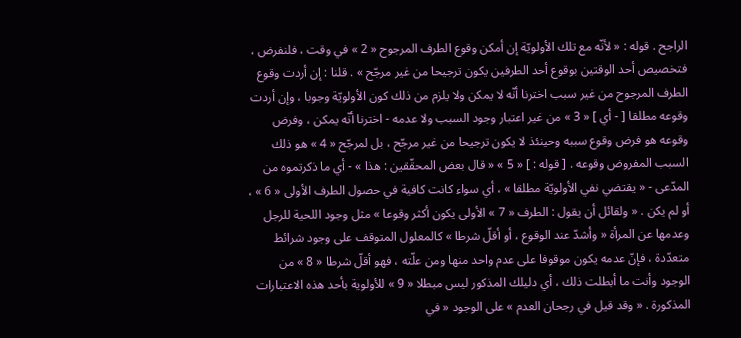الراجح . قوله : « لأنّه مع تلك الأولويّة إن أمكن وقوع الطرف المرجوح « 2 » في وقت ، فلنفرض ، فتخصيص أحد الوقتين بوقوع أحد الطرفين يكون ترجيحا من غير مرجّح » . قلنا : إن أردت وقوع الطرف المرجوح من غير سبب اخترنا أنّه لا يمكن ولا يلزم من ذلك كون الأولويّة وجوبا ، وإن أردت وقوعه مطلقا [ - أي ] « 3 » من غير اعتبار وجود السبب ولا عدمه - اخترنا أنّه يمكن ، وفرض وقوعه هو فرض وقوع سببه وحينئذ لا يكون ترجيحا من غير مرجّح ، بل لمرجّح « 4 » هو ذلك السبب المفروض وقوعه . [ قوله : ] « 5 » « قال بعض المحقّقين : هذا » - أي ما ذكرتموه من المدّعى - « يقتضي نفي الأولويّة مطلقا » ، أي سواء كانت كافية في حصول الطرف الأولى « 6 » ، أو لم يكن . « ولقائل أن يقول : الطرف « 7 » الأولى يكون أكثر وقوعا » مثل وجود اللحية للرجل وعدمها عن المرأة « وأشدّ عند الوقوع ، أو أقلّ شرطا » كالمعلول المتوقف على وجود شرائط متعدّدة ، فإنّ عدمه يكون موقوفا على عدم واحد منها ومن علّته ، فهو أقلّ شرطا « 8 » من الوجود وأنت ما أبطلت ذلك ، أي دليلك المذكور ليس مبطلا « 9 » للأولوية بأحد هذه الاعتبارات المذكورة . « وقد قيل في رجحان العدم » على الوجود « في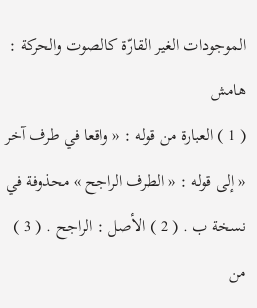الموجودات الغير القارّة كالصوت والحركة :
هامش
( 1 ) العبارة من قوله : « واقعا في طرف آخر « إلى قوله : « الطرف الراجح » محذوفة في نسخة ب . ( 2 ) الأصل : الراجح . ( 3 ) من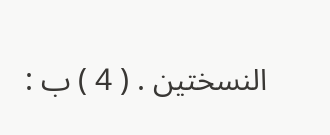النسختين . ( 4 ) ب :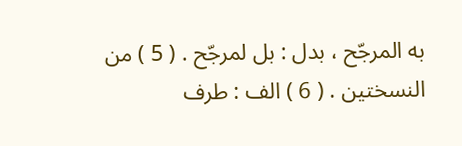به المرجّح ، بدل : بل لمرجّح . ( 5 ) من النسختين . ( 6 ) الف : طرف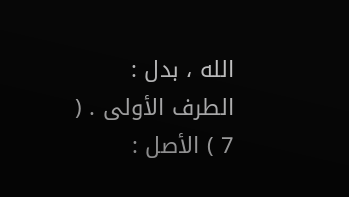الله ، بدل : الطرف الأولى . ( 7 ) الأصل :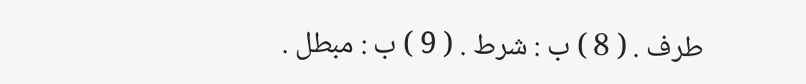طرف . ( 8 ) ب : شرط . ( 9 ) ب : مبطل .